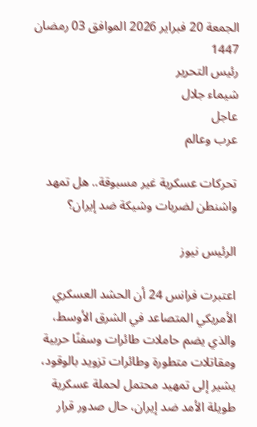الجمعة 20 فبراير 2026 الموافق 03 رمضان 1447
رئيس التحرير
شيماء جلال
عاجل
عرب وعالم

تحركات عسكرية غير مسبوقة.. هل تمهد واشنطن لضربات وشيكة ضد إيران؟

الرئيس نيوز

اعتبرت فرانس 24 أن الحشد العسكري الأمريكي المتصاعد في الشرق الأوسط، والذي يضم حاملات طائرات وسفنًا حربية ومقاتلات متطورة وطائرات تزويد بالوقود، يشير إلى تمهيد محتمل لحملة عسكرية طويلة الأمد ضد إيران، حال صدور قرار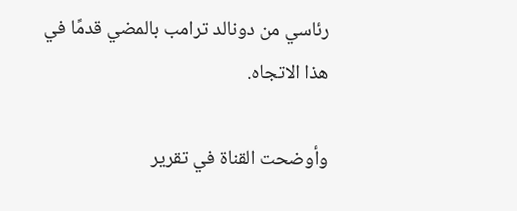رئاسي من دونالد ترامب بالمضي قدمًا في هذا الاتجاه.

وأوضحت القناة في تقرير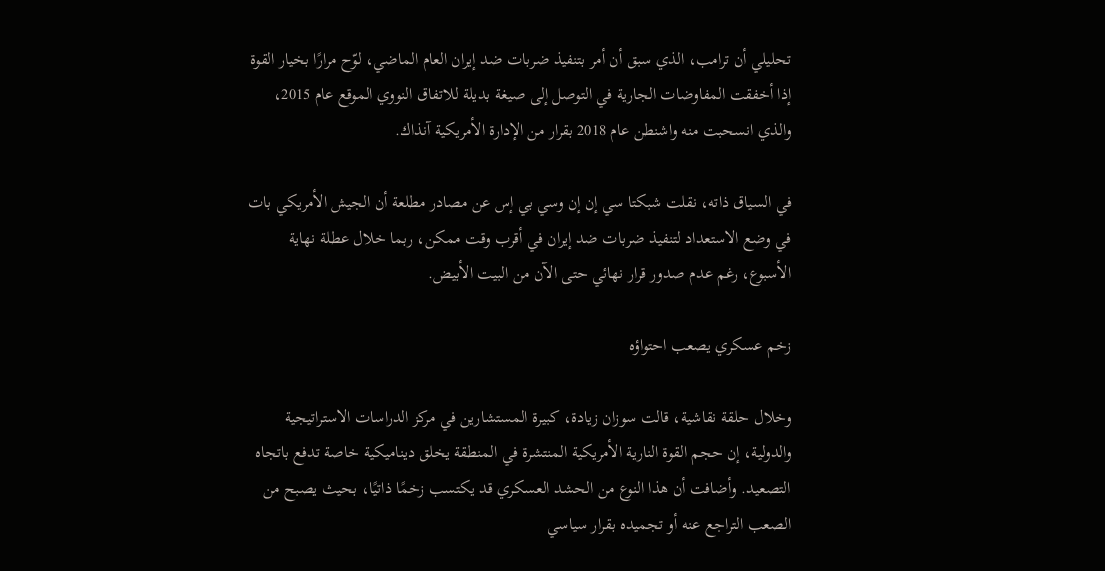تحليلي أن ترامب، الذي سبق أن أمر بتنفيذ ضربات ضد إيران العام الماضي، لوّح مرارًا بخيار القوة إذا أخفقت المفاوضات الجارية في التوصل إلى صيغة بديلة للاتفاق النووي الموقع عام 2015، والذي انسحبت منه واشنطن عام 2018 بقرار من الإدارة الأمريكية آنذاك.

في السياق ذاته، نقلت شبكتا سي إن إن وسي بي إس عن مصادر مطلعة أن الجيش الأمريكي بات في وضع الاستعداد لتنفيذ ضربات ضد إيران في أقرب وقت ممكن، ربما خلال عطلة نهاية الأسبوع، رغم عدم صدور قرار نهائي حتى الآن من البيت الأبيض.

زخم عسكري يصعب احتواؤه

وخلال حلقة نقاشية، قالت سوزان زيادة، كبيرة المستشارين في مركز الدراسات الاستراتيجية والدولية، إن حجم القوة النارية الأمريكية المنتشرة في المنطقة يخلق ديناميكية خاصة تدفع باتجاه التصعيد. وأضافت أن هذا النوع من الحشد العسكري قد يكتسب زخمًا ذاتيًا، بحيث يصبح من الصعب التراجع عنه أو تجميده بقرار سياسي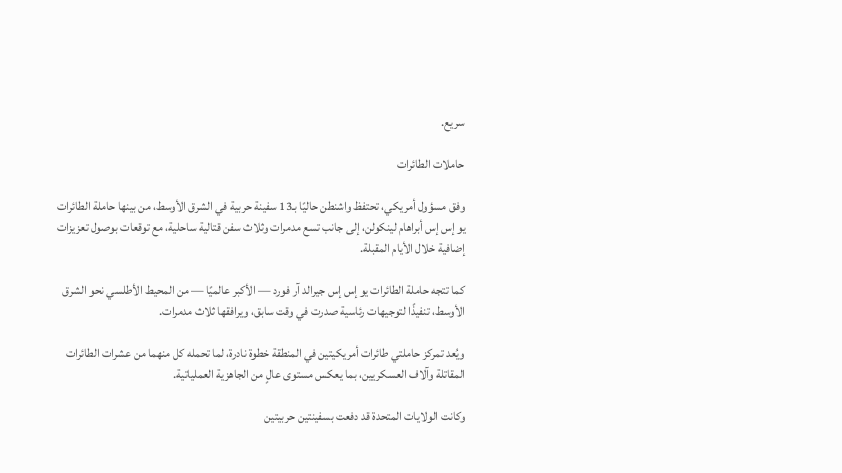سريع.

حاملات الطائرات

وفق مسؤول أمريكي، تحتفظ واشنطن حاليًا بـ13 سفينة حربية في الشرق الأوسط، من بينها حاملة الطائرات يو إس إس أبراهام لينكولن، إلى جانب تسع مدمرات وثلاث سفن قتالية ساحلية، مع توقعات بوصول تعزيزات إضافية خلال الأيام المقبلة.

كما تتجه حاملة الطائرات يو إس إس جيرالد آر فورد — الأكبر عالميًا — من المحيط الأطلسي نحو الشرق الأوسط، تنفيذًا لتوجيهات رئاسية صدرت في وقت سابق، ويرافقها ثلاث مدمرات.

ويُعد تمركز حاملتي طائرات أمريكيتين في المنطقة خطوة نادرة، لما تحمله كل منهما من عشرات الطائرات المقاتلة وآلاف العسكريين، بما يعكس مستوى عالٍ من الجاهزية العملياتية.

وكانت الولايات المتحدة قد دفعت بسفينتين حربيتين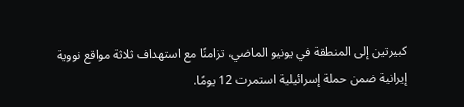كبيرتين إلى المنطقة في يونيو الماضي، تزامنًا مع استهداف ثلاثة مواقع نووية إيرانية ضمن حملة إسرائيلية استمرت 12 يومًا.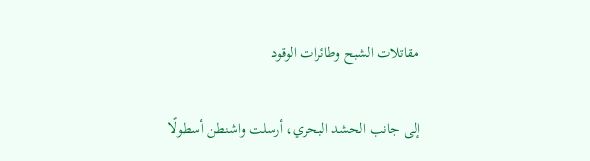مقاتلات الشبح وطائرات الوقود

إلى جانب الحشد البحري، أرسلت واشنطن أسطولًا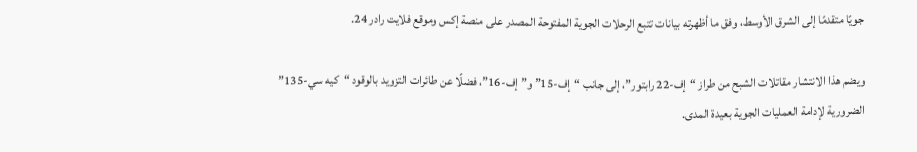جويًا متقدمًا إلى الشرق الأوسط، وفق ما أظهرته بيانات تتبع الرحلات الجوية المفتوحة المصدر على منصة إكس وموقع فلايت رادر 24.

ويضم هذا الانتشار مقاتلات الشبح من طراز “إف-22 رابتور”، إلى جانب “إف-15” و”إف-16”، فضلًا عن طائرات التزويد بالوقود “كيه سي-135” الضرورية لإدامة العمليات الجوية بعيدة المدى.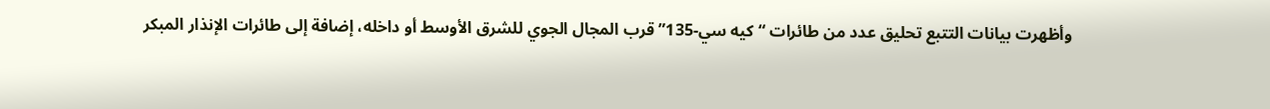وأظهرت بيانات التتبع تحليق عدد من طائرات “كيه سي-135” قرب المجال الجوي للشرق الأوسط أو داخله، إضافة إلى طائرات الإنذار المبكر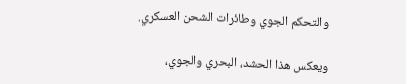والتحكم الجوي وطائرات الشحن العسكري.

ويعكس هذا الحشد، البحري والجوي،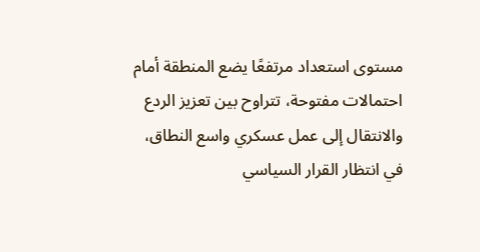مستوى استعداد مرتفعًا يضع المنطقة أمام احتمالات مفتوحة، تتراوح بين تعزيز الردع والانتقال إلى عمل عسكري واسع النطاق، في انتظار القرار السياسي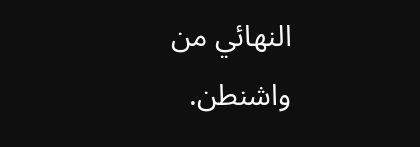النهائي من واشنطن.